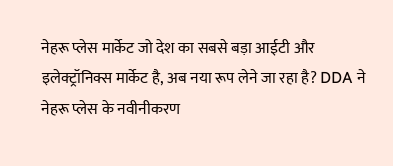नेहरू प्लेस मार्केट जो देश का सबसे बड़ा आईटी और इलेक्ट्रॉनिक्स मार्केट है, अब नया रूप लेने जा रहा है? DDA ने नेहरू प्लेस के नवीनीकरण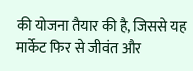की योजना तैयार की है, जिससे यह मार्केट फिर से जीवंत और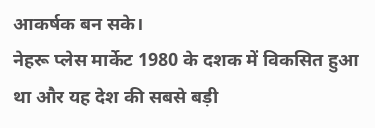आकर्षक बन सके।
नेहरू प्लेस मार्केट 1980 के दशक में विकसित हुआ था और यह देश की सबसे बड़ी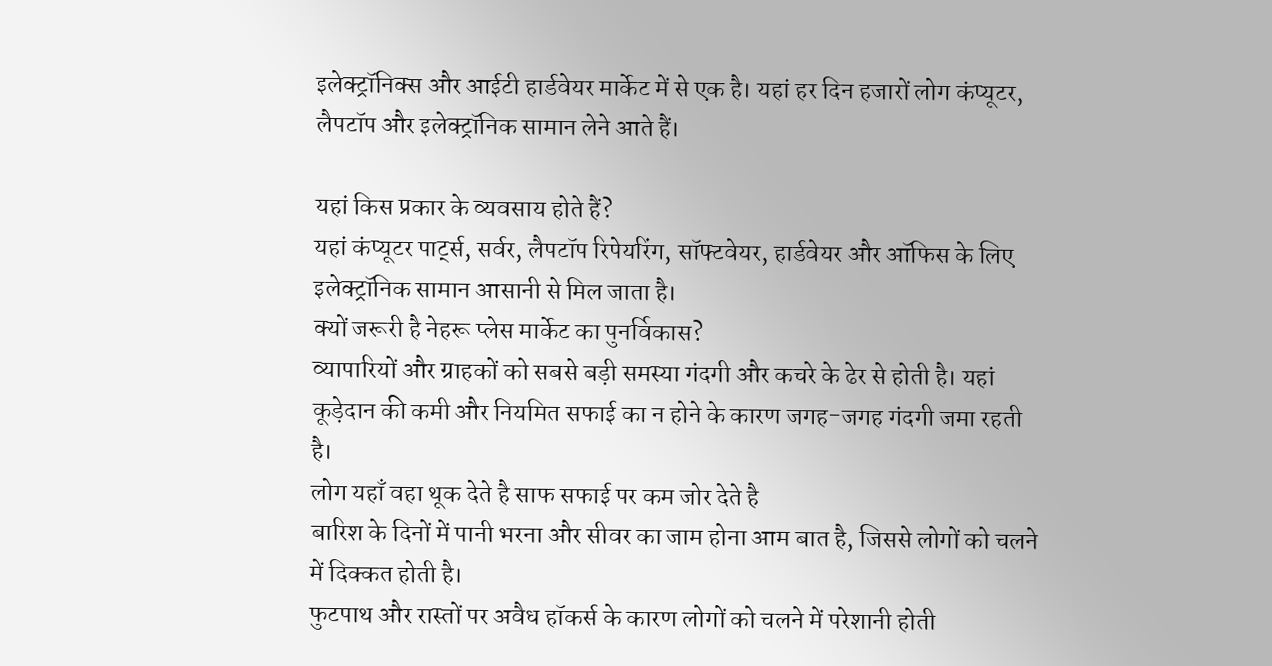इलेक्ट्रॉनिक्स और आईटी हार्डवेयर मार्केट में से एक है। यहां हर दिन हजारों लोग कंप्यूटर, लैपटॉप और इलेक्ट्रॉनिक सामान लेने आते हैं।

यहां किस प्रकार के व्यवसाय होते हैं?
यहां कंप्यूटर पार्ट्स, सर्वर, लैपटॉप रिपेयरिंग, सॉफ्टवेयर, हार्डवेयर और ऑफिस के लिए इलेक्ट्रॉनिक सामान आसानी से मिल जाता है।
क्यों जरूरी है नेहरू प्लेस मार्केट का पुनर्विकास?
व्यापारियों और ग्राहकों को सबसे बड़ी समस्या गंदगी और कचरे के ढेर से होती है। यहां कूड़ेदान की कमी और नियमित सफाई का न होने के कारण जगह-जगह गंदगी जमा रहती है।
लोग यहाँ वहा थूक देते है साफ सफाई पर कम जोर देते है
बारिश के दिनों में पानी भरना और सीवर का जाम होना आम बात है, जिससे लोगों को चलने में दिक्कत होती है।
फुटपाथ और रास्तों पर अवैध हॉकर्स के कारण लोगों को चलने में परेशानी होती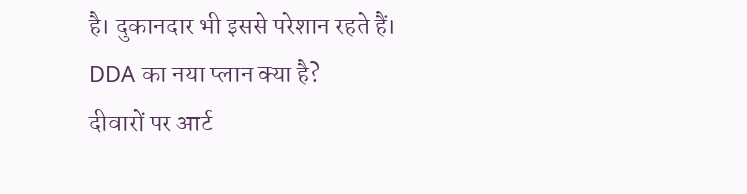है। दुकानदार भी इससे परेशान रहते हैं।
DDA का नया प्लान क्या है?
दीवारों पर आर्ट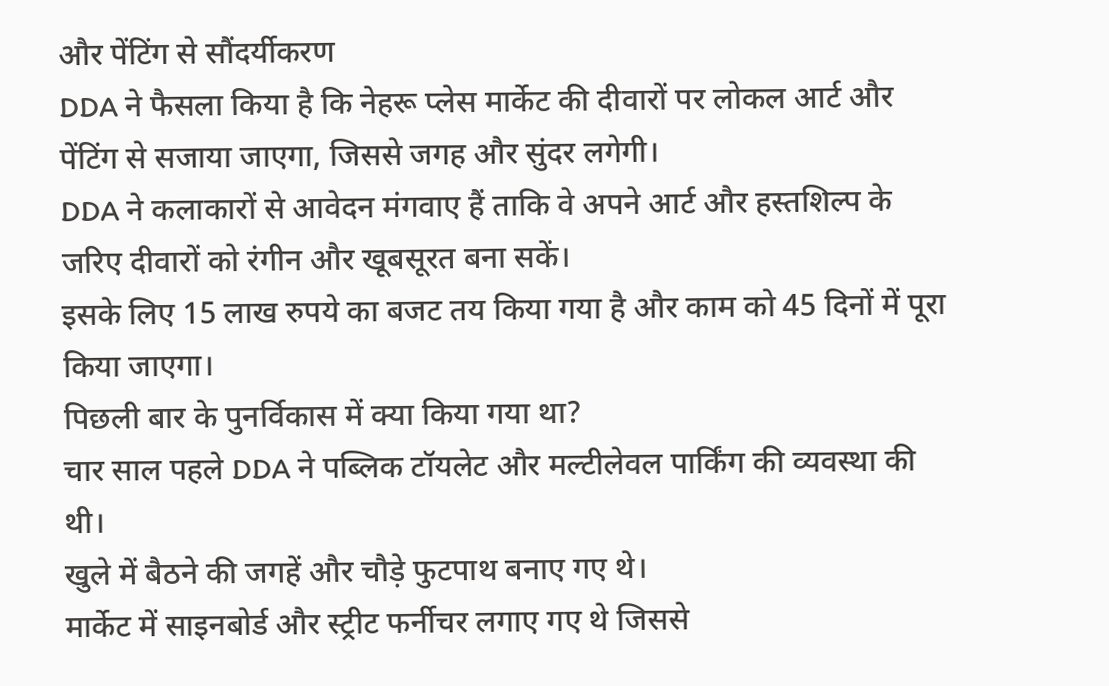और पेंटिंग से सौंदर्यीकरण
DDA ने फैसला किया है कि नेहरू प्लेस मार्केट की दीवारों पर लोकल आर्ट और पेंटिंग से सजाया जाएगा, जिससे जगह और सुंदर लगेगी।
DDA ने कलाकारों से आवेदन मंगवाए हैं ताकि वे अपने आर्ट और हस्तशिल्प के जरिए दीवारों को रंगीन और खूबसूरत बना सकें।
इसके लिए 15 लाख रुपये का बजट तय किया गया है और काम को 45 दिनों में पूरा किया जाएगा।
पिछली बार के पुनर्विकास में क्या किया गया था?
चार साल पहले DDA ने पब्लिक टॉयलेट और मल्टीलेवल पार्किंग की व्यवस्था की थी।
खुले में बैठने की जगहें और चौड़े फुटपाथ बनाए गए थे।
मार्केट में साइनबोर्ड और स्ट्रीट फर्नीचर लगाए गए थे जिससे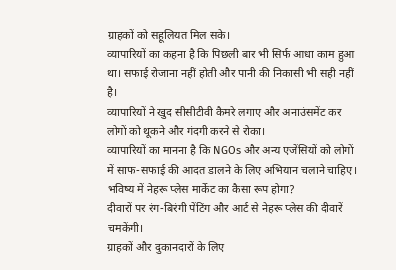ग्राहकों को सहूलियत मिल सके।
व्यापारियों का कहना है कि पिछली बार भी सिर्फ आधा काम हुआ था। सफाई रोजाना नहीं होती और पानी की निकासी भी सही नहीं है।
व्यापारियों ने खुद सीसीटीवी कैमरे लगाए और अनाउंसमेंट कर लोगों को थूकने और गंदगी करने से रोका।
व्यापारियों का मानना है कि NGOs और अन्य एजेंसियों को लोगों में साफ-सफाई की आदत डालने के लिए अभियान चलाने चाहिए।
भविष्य में नेहरू प्लेस मार्केट का कैसा रूप होगा?
दीवारों पर रंग-बिरंगी पेंटिंग और आर्ट से नेहरू प्लेस की दीवारें चमकेंगी।
ग्राहकों और दुकानदारों के लिए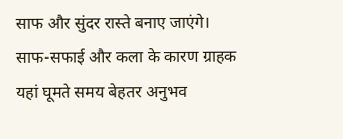साफ और सुंदर रास्ते बनाए जाएंगे।
साफ-सफाई और कला के कारण ग्राहक यहां घूमते समय बेहतर अनुभव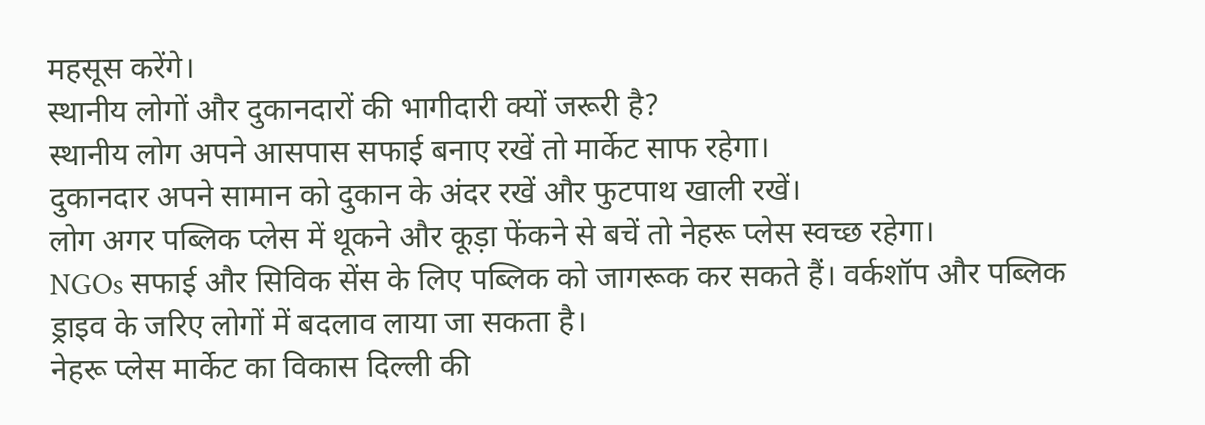महसूस करेंगे।
स्थानीय लोगों और दुकानदारों की भागीदारी क्यों जरूरी है?
स्थानीय लोग अपने आसपास सफाई बनाए रखें तो मार्केट साफ रहेगा।
दुकानदार अपने सामान को दुकान के अंदर रखें और फुटपाथ खाली रखें।
लोग अगर पब्लिक प्लेस में थूकने और कूड़ा फेंकने से बचें तो नेहरू प्लेस स्वच्छ रहेगा।
NGOs सफाई और सिविक सेंस के लिए पब्लिक को जागरूक कर सकते हैं। वर्कशॉप और पब्लिक ड्राइव के जरिए लोगों में बदलाव लाया जा सकता है।
नेहरू प्लेस मार्केट का विकास दिल्ली की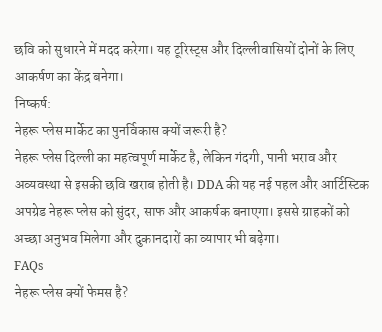छवि को सुधारने में मदद करेगा। यह टूरिस्ट्स और दिल्लीवासियों दोनों के लिए आकर्षण का केंद्र बनेगा।
निष्कर्ष:
नेहरू प्लेस मार्केट का पुनर्विकास क्यों जरूरी है?
नेहरू प्लेस दिल्ली का महत्वपूर्ण मार्केट है, लेकिन गंदगी, पानी भराव और अव्यवस्था से इसकी छवि खराब होती है। DDA की यह नई पहल और आर्टिस्टिक अपग्रेड नेहरू प्लेस को सुंदर, साफ और आकर्षक बनाएगा। इससे ग्राहकों को अच्छा अनुभव मिलेगा और दुकानदारों का व्यापार भी बढ़ेगा।
FAQs
नेहरू प्लेस क्यों फेमस है?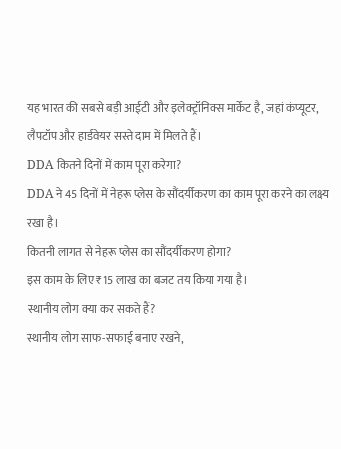यह भारत की सबसे बड़ी आईटी और इलेक्ट्रॉनिक्स मार्केट है, जहां कंप्यूटर, लैपटॉप और हार्डवेयर सस्ते दाम में मिलते हैं।
DDA कितने दिनों में काम पूरा करेगा?
DDA ने 45 दिनों में नेहरू प्लेस के सौंदर्यीकरण का काम पूरा करने का लक्ष्य रखा है।
कितनी लागत से नेहरू प्लेस का सौंदर्यीकरण होगा?
इस काम के लिए ₹15 लाख का बजट तय किया गया है।
स्थानीय लोग क्या कर सकते हैं?
स्थानीय लोग साफ-सफाई बनाए रखने,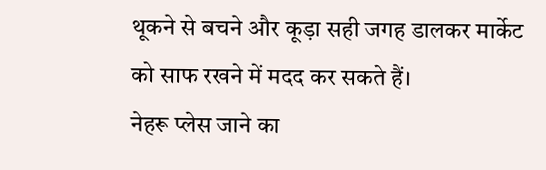थूकने से बचने और कूड़ा सही जगह डालकर मार्केट को साफ रखने में मदद कर सकते हैं।
नेहरू प्लेस जाने का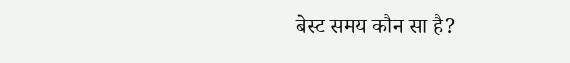बेस्ट समय कौन सा है?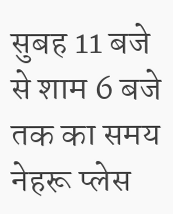सुबह 11 बजे से शाम 6 बजे तक का समय नेहरू प्लेस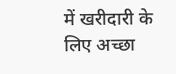में खरीदारी के लिए अच्छा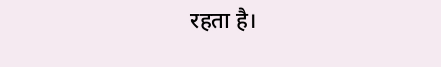रहता है।